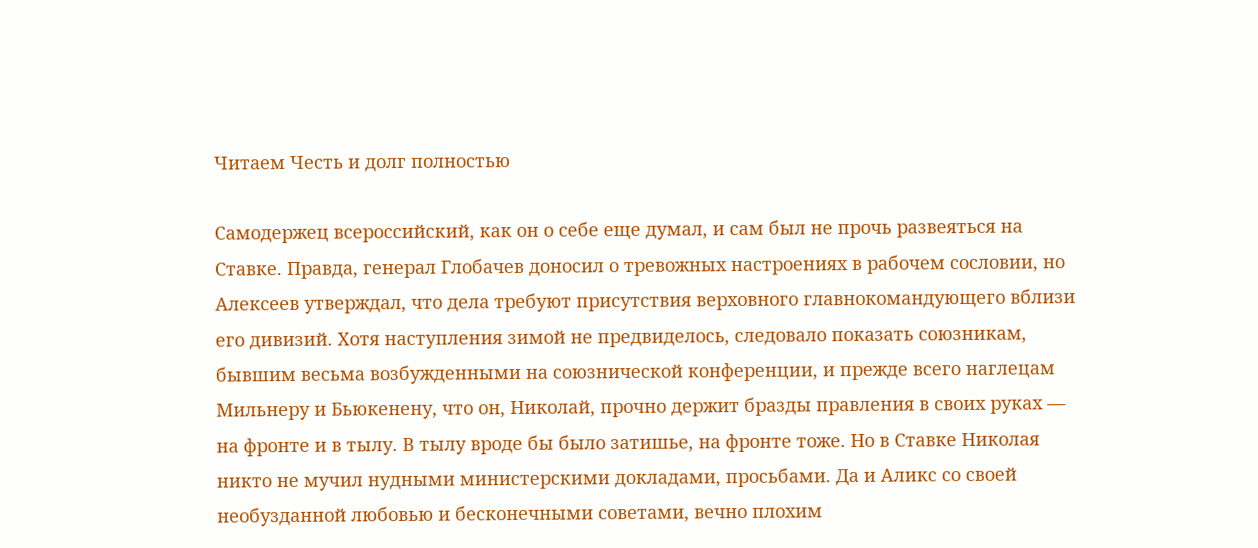Читаем Честь и долг полностью

Самодержец всероссийский, как он о себе еще думал, и сам был не прочь развеяться на Ставке. Правда, генерал Глобачев доносил о тревожных настроениях в рабочем сословии, но Алексеев утверждал, что дела требуют присутствия верховного главнокомандующего вблизи его дивизий. Хотя наступления зимой не предвиделось, следовало показать союзникам, бывшим весьма возбужденными на союзнической конференции, и прежде всего наглецам Мильнеру и Бьюкенену, что он, Николай, прочно держит бразды правления в своих руках — на фронте и в тылу. В тылу вроде бы было затишье, на фронте тоже. Но в Ставке Николая никто не мучил нудными министерскими докладами, просьбами. Да и Аликс со своей необузданной любовью и бесконечными советами, вечно плохим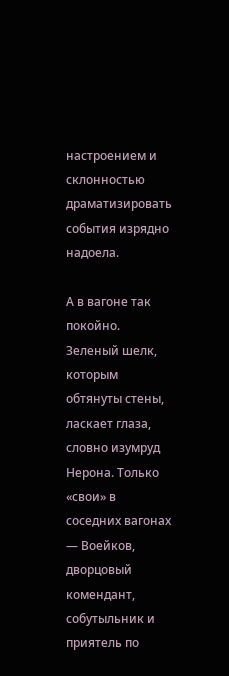настроением и склонностью драматизировать события изрядно надоела.

А в вагоне так покойно. Зеленый шелк, которым обтянуты стены, ласкает глаза, словно изумруд Нерона. Только «свои» в соседних вагонах — Воейков, дворцовый комендант, собутыльник и приятель по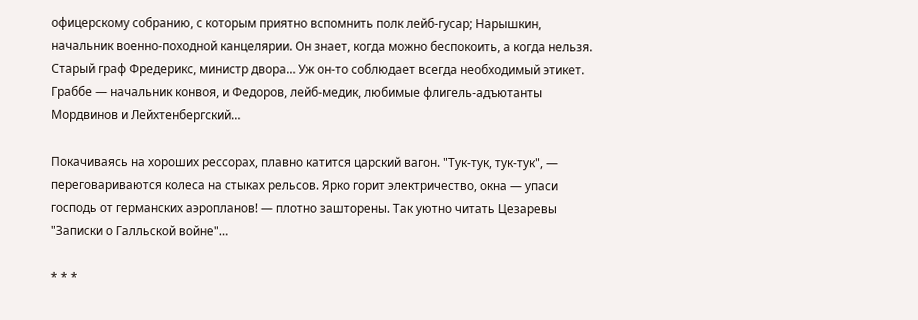офицерскому собранию, с которым приятно вспомнить полк лейб-гусар; Нарышкин, начальник военно-походной канцелярии. Он знает, когда можно беспокоить, а когда нельзя. Старый граф Фредерикс, министр двора… Уж он-то соблюдает всегда необходимый этикет. Граббе — начальник конвоя, и Федоров, лейб-медик, любимые флигель-адъютанты Мордвинов и Лейхтенбергский…

Покачиваясь на хороших рессорах, плавно катится царский вагон. "Тук-тук, тук-тук", — переговариваются колеса на стыках рельсов. Ярко горит электричество, окна — упаси господь от германских аэропланов! — плотно зашторены. Так уютно читать Цезаревы "Записки о Галльской войне"…

* * *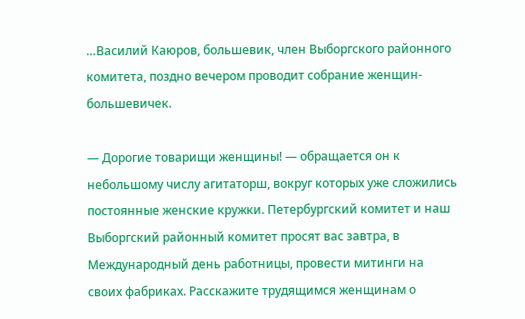…Василий Каюров, большевик, член Выборгского районного комитета, поздно вечером проводит собрание женщин-большевичек.

— Дорогие товарищи женщины! — обращается он к небольшому числу агитаторш, вокруг которых уже сложились постоянные женские кружки. Петербургский комитет и наш Выборгский районный комитет просят вас завтра, в Международный день работницы, провести митинги на своих фабриках. Расскажите трудящимся женщинам о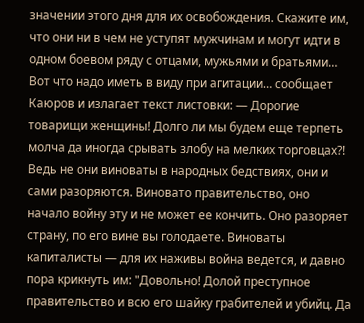значении этого дня для их освобождения. Скажите им, что они ни в чем не уступят мужчинам и могут идти в одном боевом ряду с отцами, мужьями и братьями… Вот что надо иметь в виду при агитации… сообщает Каюров и излагает текст листовки: — Дорогие товарищи женщины! Долго ли мы будем еще терпеть молча да иногда срывать злобу на мелких торговцах?! Ведь не они виноваты в народных бедствиях, они и сами разоряются. Виновато правительство, оно начало войну эту и не может ее кончить. Оно разоряет страну, по его вине вы голодаете. Виноваты капиталисты — для их наживы война ведется, и давно пора крикнуть им: "Довольно! Долой преступное правительство и всю его шайку грабителей и убийц. Да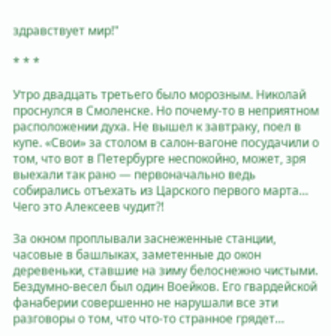здравствует мир!"

* * *

Утро двадцать третьего было морозным. Николай проснулся в Смоленске. Но почему-то в неприятном расположении духа. Не вышел к завтраку, поел в купе. «Свои» за столом в салон-вагоне посудачили о том, что вот в Петербурге неспокойно, может, зря выехали так рано — первоначально ведь собирались отъехать из Царского первого марта… Чего это Алексеев чудит?!

За окном проплывали заснеженные станции, часовые в башлыках, заметенные до окон деревеньки, ставшие на зиму белоснежно чистыми. Бездумно-весел был один Воейков. Его гвардейской фанаберии совершенно не нарушали все эти разговоры о том, что что-то странное грядет…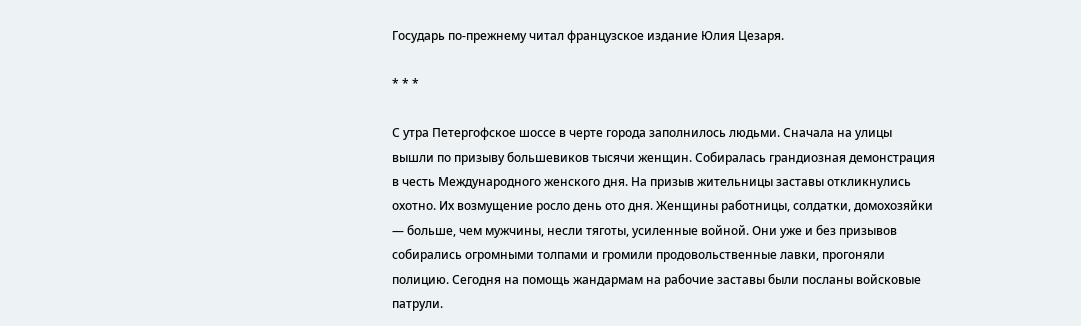Государь по-прежнему читал французское издание Юлия Цезаря.

* * *

С утра Петергофское шоссе в черте города заполнилось людьми. Сначала на улицы вышли по призыву большевиков тысячи женщин. Собиралась грандиозная демонстрация в честь Международного женского дня. На призыв жительницы заставы откликнулись охотно. Их возмущение росло день ото дня. Женщины работницы, солдатки, домохозяйки — больше, чем мужчины, несли тяготы, усиленные войной. Они уже и без призывов собирались огромными толпами и громили продовольственные лавки, прогоняли полицию. Сегодня на помощь жандармам на рабочие заставы были посланы войсковые патрули.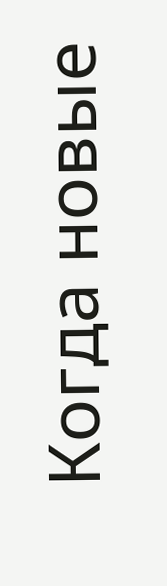Когда новые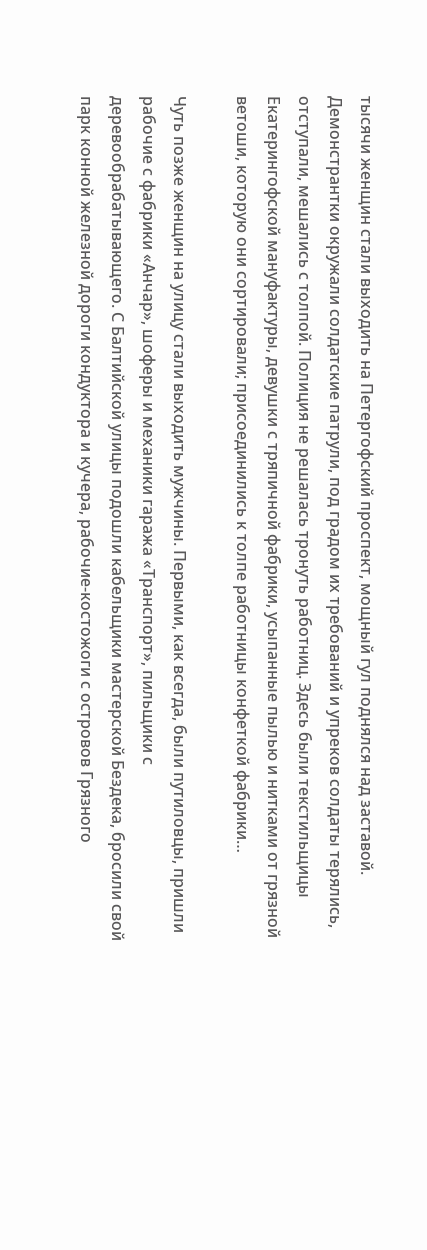тысячи женщин стали выходить на Петергофский проспект, мощный гул поднялся над заставой. Демонстрантки окружали солдатские патрули, под градом их требований и упреков солдаты терялись, отступали, мешались с толпой. Полиция не решалась тронуть работниц. Здесь были текстильщицы Екатерингофской мануфактуры, девушки с тряпичной фабрики, усыпанные пылью и нитками от грязной ветоши, которую они сортировали; присоединились к толпе работницы конфеткой фабрики…

Чуть позже женщин на улицу стали выходить мужчины. Первыми, как всегда, были путиловцы, пришли рабочие с фабрики «Анчар», шоферы и механики гаража «Транспорт», пильщики с деревообрабатывающего. С Балтийской улицы подошли кабельщики мастерской Бездека, бросили свой парк конной железной дороги кондуктора и кучера, рабочие-костожоги с островов Грязного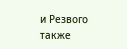и Резвого также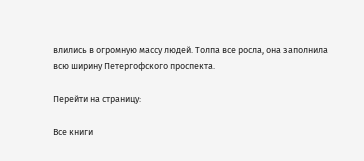влились в огромную массу людей. Толпа все росла, она заполнила всю ширину Петергофского проспекта.

Перейти на страницу:

Все книги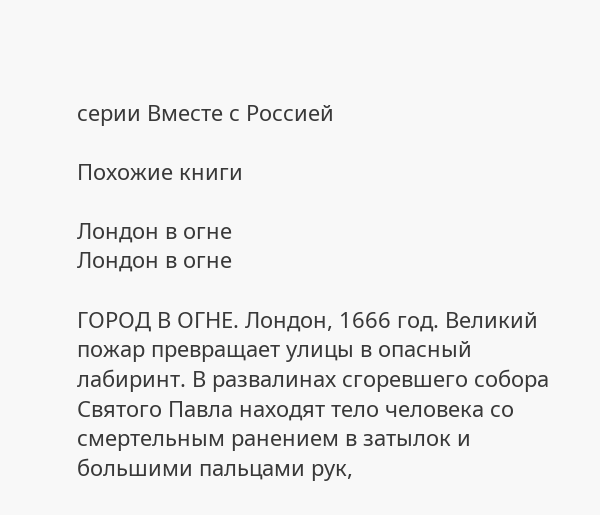серии Вместе с Россией

Похожие книги

Лондон в огне
Лондон в огне

ГОРОД В ОГНЕ. Лондон, 1666 год. Великий пожар превращает улицы в опасный лабиринт. В развалинах сгоревшего собора Святого Павла находят тело человека со смертельным ранением в затылок и большими пальцами рук,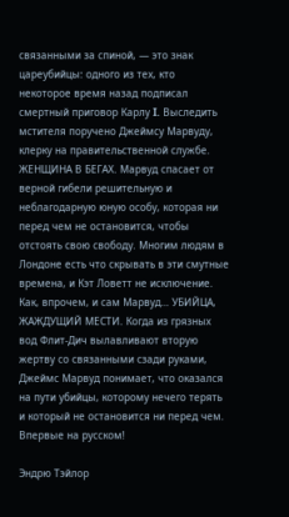связанными за спиной, — это знак цареубийцы: одного из тех, кто некоторое время назад подписал смертный приговор Карлу I. Выследить мстителя поручено Джеймсу Марвуду, клерку на правительственной службе. ЖЕНЩИНА В БЕГАХ. Марвуд спасает от верной гибели решительную и неблагодарную юную особу, которая ни перед чем не остановится, чтобы отстоять свою свободу. Многим людям в Лондоне есть что скрывать в эти смутные времена, и Кэт Ловетт не исключение. Как, впрочем, и сам Марвуд… УБИЙЦА, ЖАЖДУЩИЙ МЕСТИ. Когда из грязных вод Флит-Дич вылавливают вторую жертву со связанными сзади руками, Джеймс Марвуд понимает, что оказался на пути убийцы, которому нечего терять и который не остановится ни перед чем. Впервые на русском!

Эндрю Тэйлор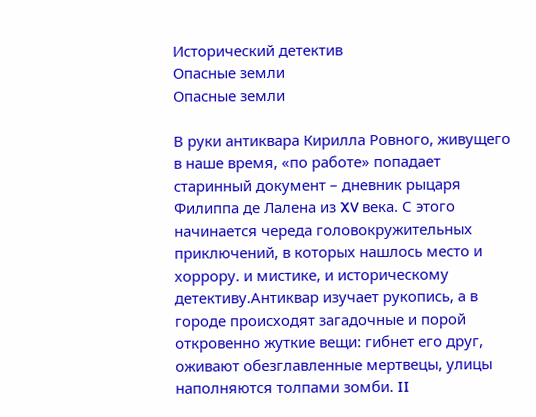Исторический детектив
Опасные земли
Опасные земли

В руки антиквара Кирилла Ровного, живущего в наше время, «по работе» попадает старинный документ – дневник рыцаря Филиппа де Лалена из XV века. С этого начинается череда головокружительных приключений, в которых нашлось место и хоррору. и мистике, и историческому детективу.Антиквар изучает рукопись, а в городе происходят загадочные и порой откровенно жуткие вещи: гибнет его друг, оживают обезглавленные мертвецы, улицы наполняются толпами зомби. II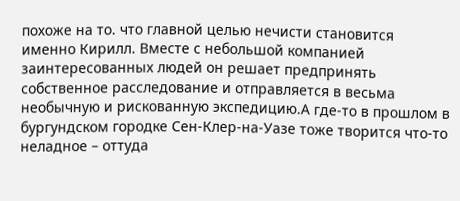похоже на то. что главной целью нечисти становится именно Кирилл. Вместе с небольшой компанией заинтересованных людей он решает предпринять собственное расследование и отправляется в весьма необычную и рискованную экспедицию.А где-то в прошлом в бургундском городке Сен-Клер-на-Уазе тоже творится что-то неладное – оттуда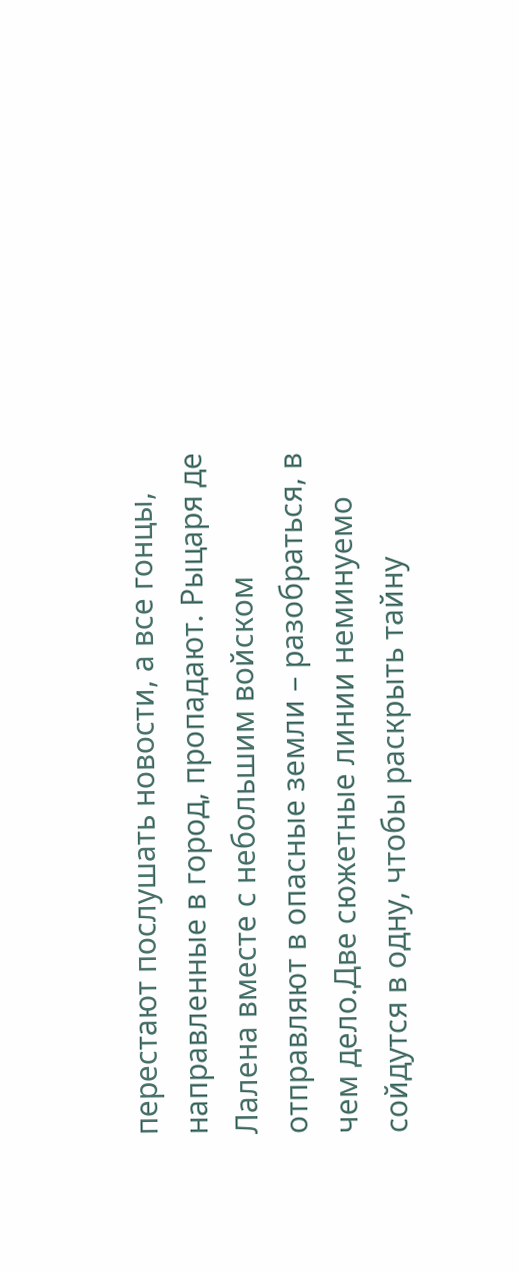перестают послушать новости, а все гонцы, направленные в город, пропадают. Рыцаря де Лалена вместе с небольшим войском отправляют в опасные земли – разобраться, в чем дело.Две сюжетные линии неминуемо сойдутся в одну, чтобы раскрыть тайну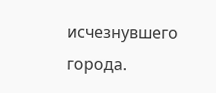исчезнувшего города.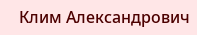Клим Александрович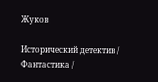Жуков

Исторический детектив / Фантастика /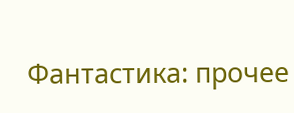Фантастика: прочее